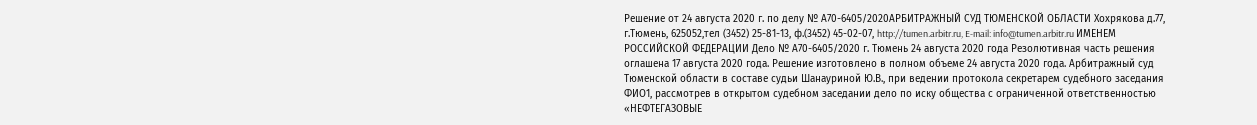Решение от 24 августа 2020 г. по делу № А70-6405/2020АРБИТРАЖНЫЙ СУД ТЮМЕНСКОЙ ОБЛАСТИ Хохрякова д.77, г.Тюмень, 625052,тел (3452) 25-81-13, ф.(3452) 45-02-07, http://tumen.arbitr.ru, E-mail: info@tumen.arbitr.ru ИМЕНЕМ РОССИЙСКОЙ ФЕДЕРАЦИИ Дело № А70-6405/2020 г. Тюмень 24 августа 2020 года Резолютивная часть решения оглашена 17 августа 2020 года. Решение изготовлено в полном объеме 24 августа 2020 года. Арбитражный суд Тюменской области в составе судьи Шанауриной Ю.В., при ведении протокола секретарем судебного заседания ФИО1, рассмотрев в открытом судебном заседании дело по иску общества с ограниченной ответственностью «НЕФТЕГАЗОВЫЕ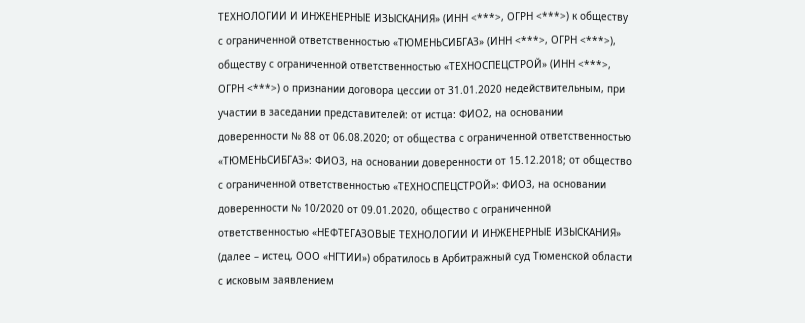ТЕХНОЛОГИИ И ИНЖЕНЕРНЫЕ ИЗЫСКАНИЯ» (ИНН <***>, ОГРН <***>) к обществу с ограниченной ответственностью «ТЮМЕНЬСИБГАЗ» (ИНН <***>, ОГРН <***>), обществу с ограниченной ответственностью «ТЕХНОСПЕЦСТРОЙ» (ИНН <***>, ОГРН <***>) о признании договора цессии от 31.01.2020 недействительным, при участии в заседании представителей: от истца: ФИО2, на основании доверенности № 88 от 06.08.2020; от общества с ограниченной ответственностью «ТЮМЕНЬСИБГАЗ»: ФИО3, на основании доверенности от 15.12.2018; от общество с ограниченной ответственностью «ТЕХНОСПЕЦСТРОЙ»: ФИО3, на основании доверенности № 10/2020 от 09.01.2020, общество с ограниченной ответственностью «НЕФТЕГАЗОВЫЕ ТЕХНОЛОГИИ И ИНЖЕНЕРНЫЕ ИЗЫСКАНИЯ» (далее – истец, ООО «НГТИИ») обратилось в Арбитражный суд Тюменской области с исковым заявлением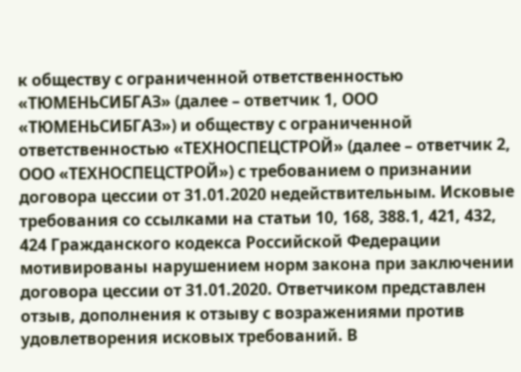к обществу с ограниченной ответственностью «ТЮМЕНЬСИБГАЗ» (далее – ответчик 1, ООО «ТЮМЕНЬСИБГАЗ») и обществу с ограниченной ответственностью «ТЕХНОСПЕЦСТРОЙ» (далее – ответчик 2, ООО «ТЕХНОСПЕЦСТРОЙ») с требованием о признании договора цессии от 31.01.2020 недействительным. Исковые требования со ссылками на статьи 10, 168, 388.1, 421, 432, 424 Гражданского кодекса Российской Федерации мотивированы нарушением норм закона при заключении договора цессии от 31.01.2020. Ответчиком представлен отзыв, дополнения к отзыву с возражениями против удовлетворения исковых требований. В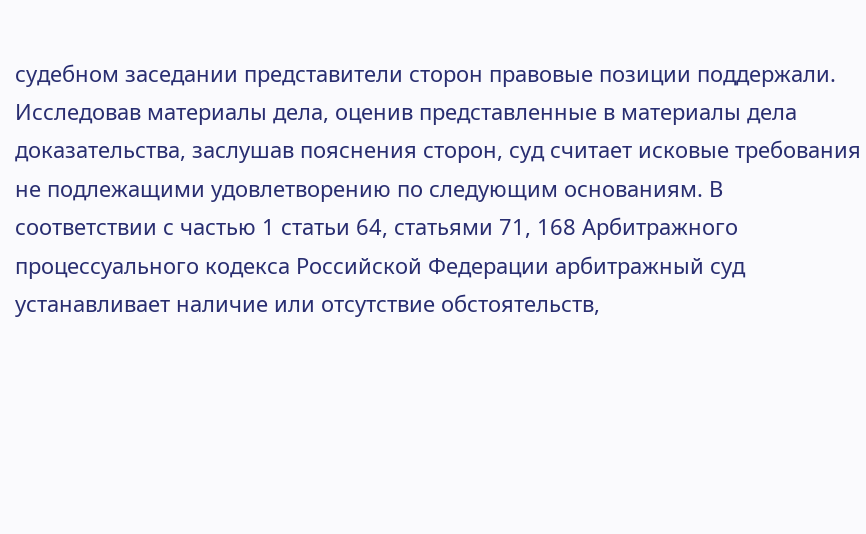судебном заседании представители сторон правовые позиции поддержали. Исследовав материалы дела, оценив представленные в материалы дела доказательства, заслушав пояснения сторон, суд считает исковые требования не подлежащими удовлетворению по следующим основаниям. В соответствии с частью 1 статьи 64, статьями 71, 168 Арбитражного процессуального кодекса Российской Федерации арбитражный суд устанавливает наличие или отсутствие обстоятельств,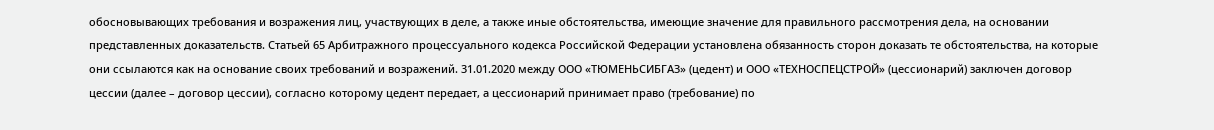обосновывающих требования и возражения лиц, участвующих в деле, а также иные обстоятельства, имеющие значение для правильного рассмотрения дела, на основании представленных доказательств. Статьей 65 Арбитражного процессуального кодекса Российской Федерации установлена обязанность сторон доказать те обстоятельства, на которые они ссылаются как на основание своих требований и возражений. 31.01.2020 между ООО «ТЮМЕНЬСИБГАЗ» (цедент) и ООО «ТЕХНОСПЕЦСТРОЙ» (цессионарий) заключен договор цессии (далее – договор цессии), согласно которому цедент передает, а цессионарий принимает право (требование) по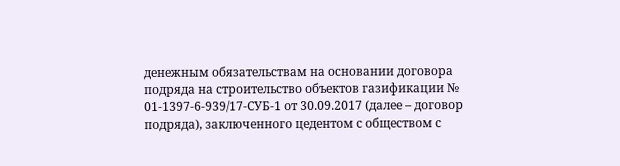денежным обязательствам на основании договора подряда на строительство объектов газификации № 01-1397-6-939/17-СУБ-1 от 30.09.2017 (далее – договор подряда), заключенного цедентом с обществом с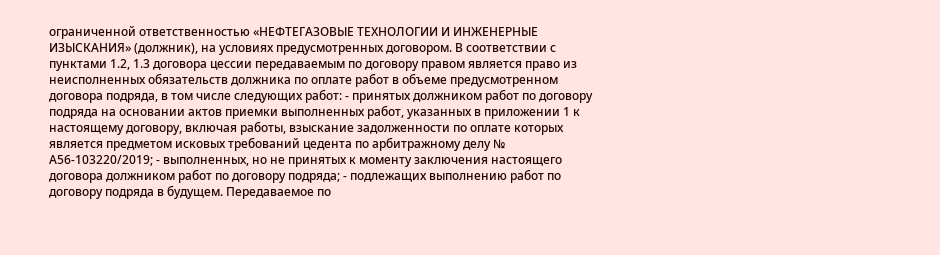ограниченной ответственностью «НЕФТЕГАЗОВЫЕ ТЕХНОЛОГИИ И ИНЖЕНЕРНЫЕ ИЗЫСКАНИЯ» (должник), на условиях предусмотренных договором. В соответствии с пунктами 1.2, 1.3 договора цессии передаваемым по договору правом является право из неисполненных обязательств должника по оплате работ в объеме предусмотренном договора подряда, в том числе следующих работ: - принятых должником работ по договору подряда на основании актов приемки выполненных работ, указанных в приложении 1 к настоящему договору, включая работы, взыскание задолженности по оплате которых является предметом исковых требований цедента по арбитражному делу № А56-103220/2019; - выполненных, но не принятых к моменту заключения настоящего договора должником работ по договору подряда; - подлежащих выполнению работ по договору подряда в будущем. Передаваемое по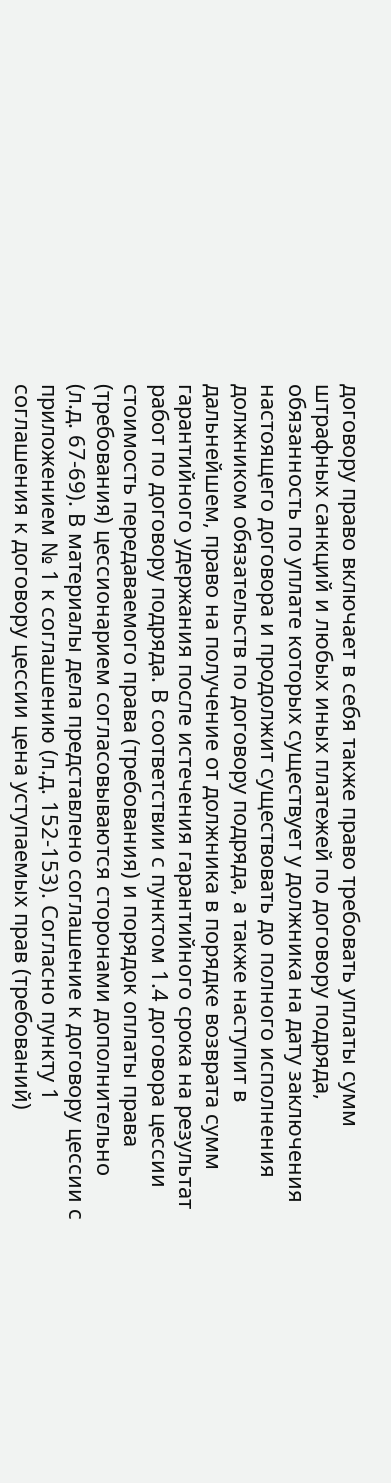договору право включает в себя также право требовать уплаты сумм штрафных санкций и любых иных платежей по договору подряда, обязанность по уплате которых существует у должника на дату заключения настоящего договора и продолжит существовать до полного исполнения должником обязательств по договору подряда, а также наступит в дальнейшем, право на получение от должника в порядке возврата сумм гарантийного удержания после истечения гарантийного срока на результат работ по договору подряда. В соответствии с пунктом 1.4 договора цессии стоимость передаваемого права (требования) и порядок оплаты права (требования) цессионарием согласовываются сторонами дополнительно (л.д. 67-69). В материалы дела представлено соглашение к договору цессии с приложением № 1 к соглашению (л.д. 152-153). Согласно пункту 1 соглашения к договору цессии цена уступаемых прав (требований)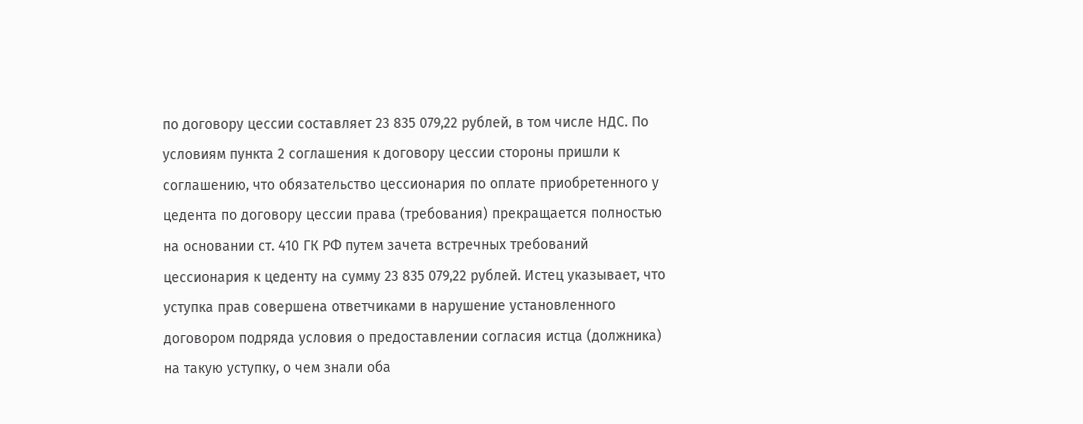по договору цессии составляет 23 835 079,22 рублей, в том числе НДС. По условиям пункта 2 соглашения к договору цессии стороны пришли к соглашению, что обязательство цессионария по оплате приобретенного у цедента по договору цессии права (требования) прекращается полностью на основании ст. 410 ГК РФ путем зачета встречных требований цессионария к цеденту на сумму 23 835 079,22 рублей. Истец указывает, что уступка прав совершена ответчиками в нарушение установленного договором подряда условия о предоставлении согласия истца (должника) на такую уступку, о чем знали оба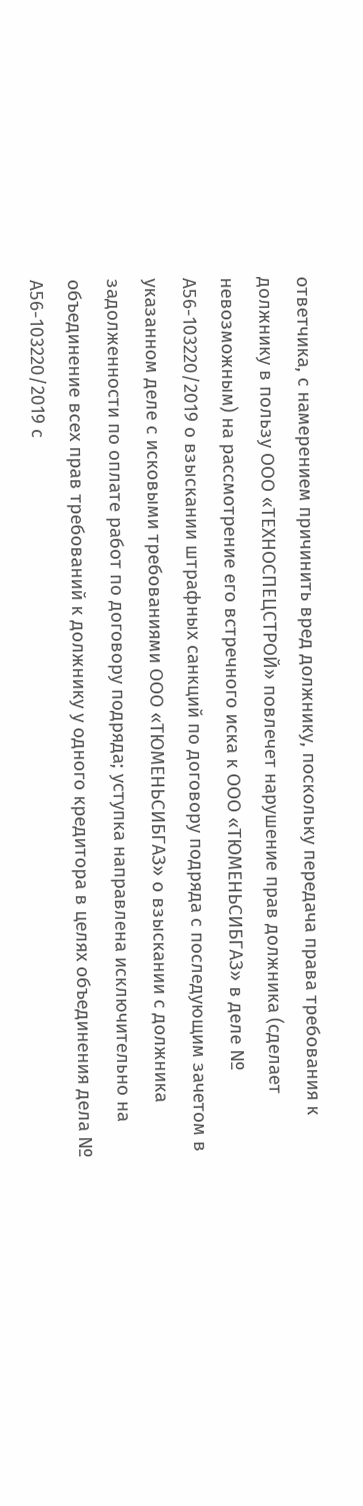ответчика, с намерением причинить вред должнику, поскольку передача права требования к должнику в пользу ООО «ТЕХНОСПЕЦСТРОЙ» повлечет нарушение прав должника (сделает невозможным) на рассмотрение его встречного иска к ООО «ТЮМЕНЬСИБГАЗ» в деле № А56-103220/2019 о взыскании штрафных санкций по договору подряда с последующим зачетом в указанном деле с исковыми требованиями ООО «ТЮМЕНЬСИБГАЗ» о взыскании с должника задолженности по оплате работ по договору подряда; уступка направлена исключительно на объединение всех прав требований к должнику у одного кредитора в целях объединения дела № А56-103220/2019 с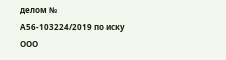делом № А56-103224/2019 по иску ООО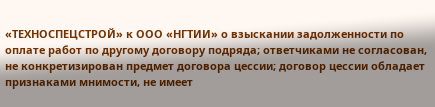«ТЕХНОСПЕЦСТРОЙ» к ООО «НГТИИ» о взыскании задолженности по оплате работ по другому договору подряда; ответчиками не согласован, не конкретизирован предмет договора цессии; договор цессии обладает признаками мнимости, не имеет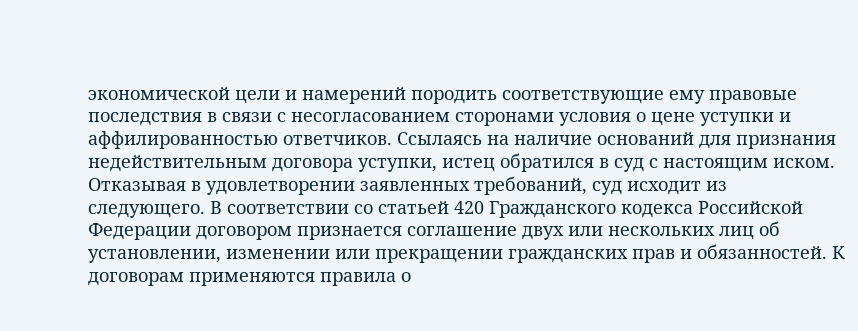экономической цели и намерений породить соответствующие ему правовые последствия в связи с несогласованием сторонами условия о цене уступки и аффилированностью ответчиков. Ссылаясь на наличие оснований для признания недействительным договора уступки, истец обратился в суд с настоящим иском. Отказывая в удовлетворении заявленных требований, суд исходит из следующего. В соответствии со статьей 420 Гражданского кодекса Российской Федерации договором признается соглашение двух или нескольких лиц об установлении, изменении или прекращении гражданских прав и обязанностей. К договорам применяются правила о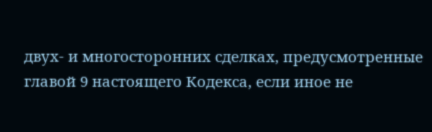двух- и многосторонних сделках, предусмотренные главой 9 настоящего Кодекса, если иное не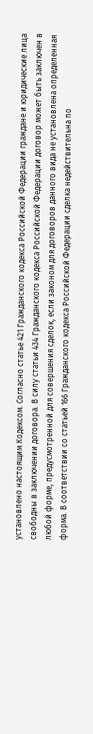установлено настоящим Кодексом. Согласно статье 421 Гражданского кодекса Российской Федерации граждане и юридические лица свободны в заключении договора. В силу статьи 434 Гражданского кодекса Российской Федерации договор может быть заключен в любой форме, предусмотренной для совершения сделок, если законом для договоров данного вида не установлена определенная форма. В соответствии со статьей 166 Гражданского кодекса Российской Федерации сделка недействительна по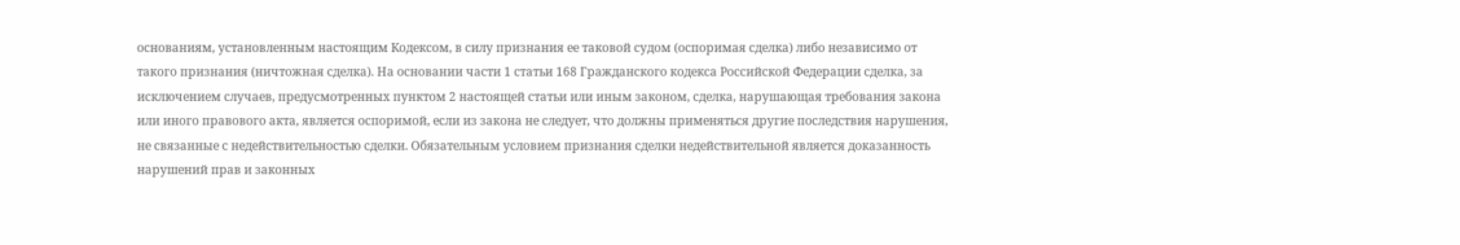основаниям, установленным настоящим Кодексом, в силу признания ее таковой судом (оспоримая сделка) либо независимо от такого признания (ничтожная сделка). На основании части 1 статьи 168 Гражданского кодекса Российской Федерации сделка, за исключением случаев, предусмотренных пунктом 2 настоящей статьи или иным законом, сделка, нарушающая требования закона или иного правового акта, является оспоримой, если из закона не следует, что должны применяться другие последствия нарушения, не связанные с недействительностью сделки. Обязательным условием признания сделки недействительной является доказанность нарушений прав и законных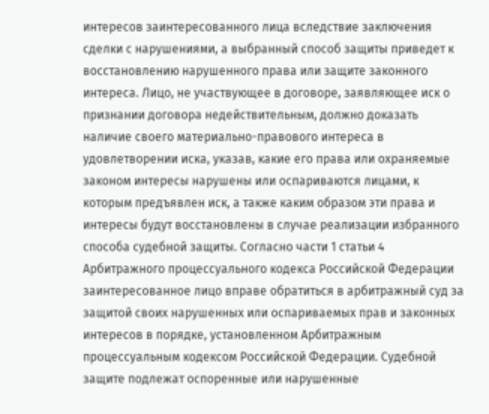интересов заинтересованного лица вследствие заключения сделки с нарушениями, а выбранный способ защиты приведет к восстановлению нарушенного права или защите законного интереса. Лицо, не участвующее в договоре, заявляющее иск о признании договора недействительным, должно доказать наличие своего материально-правового интереса в удовлетворении иска, указав, какие его права или охраняемые законом интересы нарушены или оспариваются лицами, к которым предъявлен иск, а также каким образом эти права и интересы будут восстановлены в случае реализации избранного способа судебной защиты. Согласно части 1 статьи 4 Арбитражного процессуального кодекса Российской Федерации заинтересованное лицо вправе обратиться в арбитражный суд за защитой своих нарушенных или оспариваемых прав и законных интересов в порядке, установленном Арбитражным процессуальным кодексом Российской Федерации. Судебной защите подлежат оспоренные или нарушенные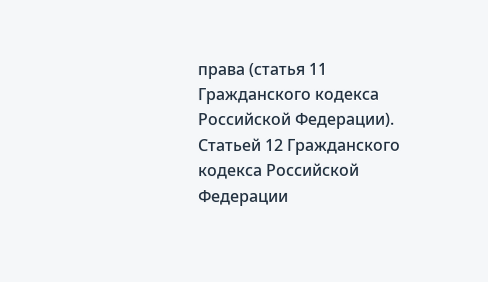права (статья 11 Гражданского кодекса Российской Федерации). Статьей 12 Гражданского кодекса Российской Федерации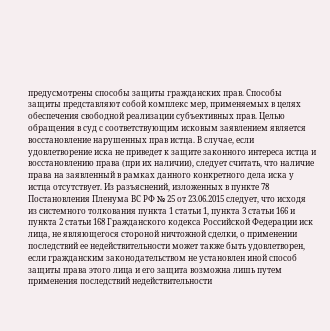предусмотрены способы защиты гражданских прав. Способы защиты представляют собой комплекс мер, применяемых в целях обеспечения свободной реализации субъективных прав. Целью обращения в суд с соответствующим исковым заявлением является восстановление нарушенных прав истца. В случае, если удовлетворение иска не приведет к защите законного интереса истца и восстановлению права (при их наличии), следует считать, что наличие права на заявленный в рамках данного конкретного дела иска у истца отсутствует. Из разъяснений, изложенных в пункте 78 Постановления Пленума ВС РФ № 25 от 23.06.2015 следует, что исходя из системного толкования пункта 1 статьи 1, пункта 3 статьи 166 и пункта 2 статьи 168 Гражданского кодекса Российской Федерации иск лица, не являющегося стороной ничтожной сделки, о применении последствий ее недействительности может также быть удовлетворен, если гражданским законодательством не установлен иной способ защиты права этого лица и его защита возможна лишь путем применения последствий недействительности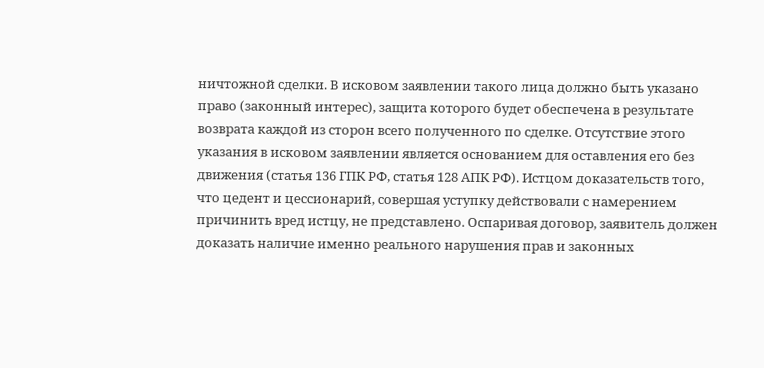ничтожной сделки. В исковом заявлении такого лица должно быть указано право (законный интерес), защита которого будет обеспечена в результате возврата каждой из сторон всего полученного по сделке. Отсутствие этого указания в исковом заявлении является основанием для оставления его без движения (статья 136 ГПК РФ, статья 128 АПК РФ). Истцом доказательств того, что цедент и цессионарий, совершая уступку действовали с намерением причинить вред истцу, не представлено. Оспаривая договор, заявитель должен доказать наличие именно реального нарушения прав и законных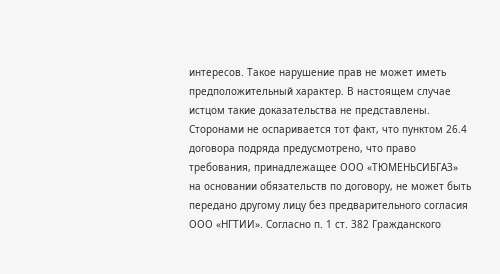интересов. Такое нарушение прав не может иметь предположительный характер. В настоящем случае истцом такие доказательства не представлены. Сторонами не оспаривается тот факт, что пунктом 26.4 договора подряда предусмотрено, что право требования, принадлежащее ООО «ТЮМЕНЬСИБГАЗ» на основании обязательств по договору, не может быть передано другому лицу без предварительного согласия ООО «НГТИИ». Согласно п. 1 ст. 382 Гражданского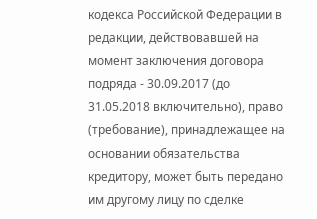кодекса Российской Федерации в редакции, действовавшей на момент заключения договора подряда - 30.09.2017 (до 31.05.2018 включительно), право (требование), принадлежащее на основании обязательства кредитору, может быть передано им другому лицу по сделке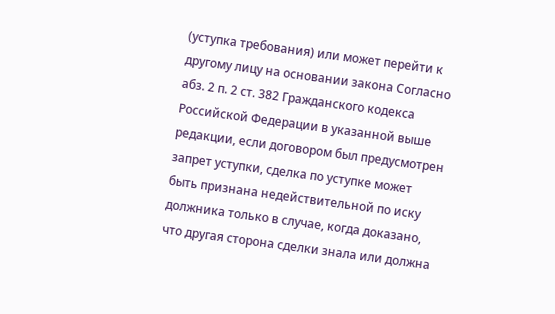(уступка требования) или может перейти к другому лицу на основании закона Согласно абз. 2 п. 2 ст. 382 Гражданского кодекса Российской Федерации в указанной выше редакции, если договором был предусмотрен запрет уступки, сделка по уступке может быть признана недействительной по иску должника только в случае, когда доказано, что другая сторона сделки знала или должна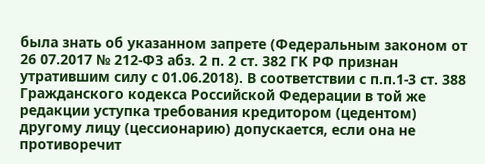была знать об указанном запрете (Федеральным законом от 26 07.2017 № 212-ФЗ абз. 2 п. 2 ст. 382 ГК РФ признан утратившим силу с 01.06.2018). В соответствии с п.п.1-3 ст. 388 Гражданского кодекса Российской Федерации в той же редакции уступка требования кредитором (цедентом) другому лицу (цессионарию) допускается, если она не противоречит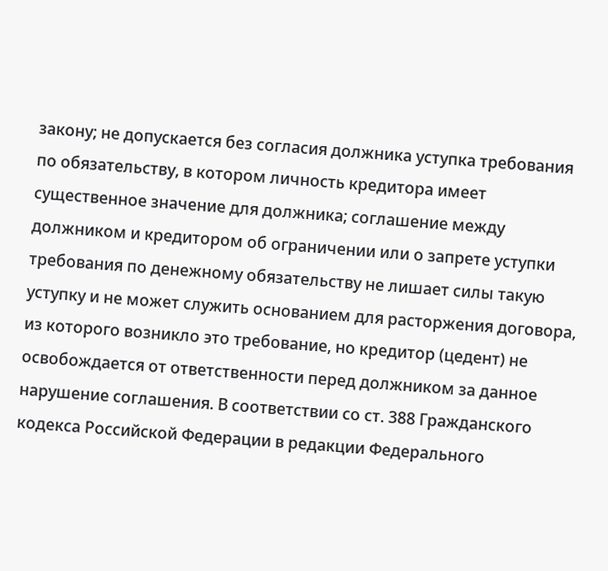закону; не допускается без согласия должника уступка требования по обязательству, в котором личность кредитора имеет существенное значение для должника; соглашение между должником и кредитором об ограничении или о запрете уступки требования по денежному обязательству не лишает силы такую уступку и не может служить основанием для расторжения договора, из которого возникло это требование, но кредитор (цедент) не освобождается от ответственности перед должником за данное нарушение соглашения. В соответствии со ст. 388 Гражданского кодекса Российской Федерации в редакции Федерального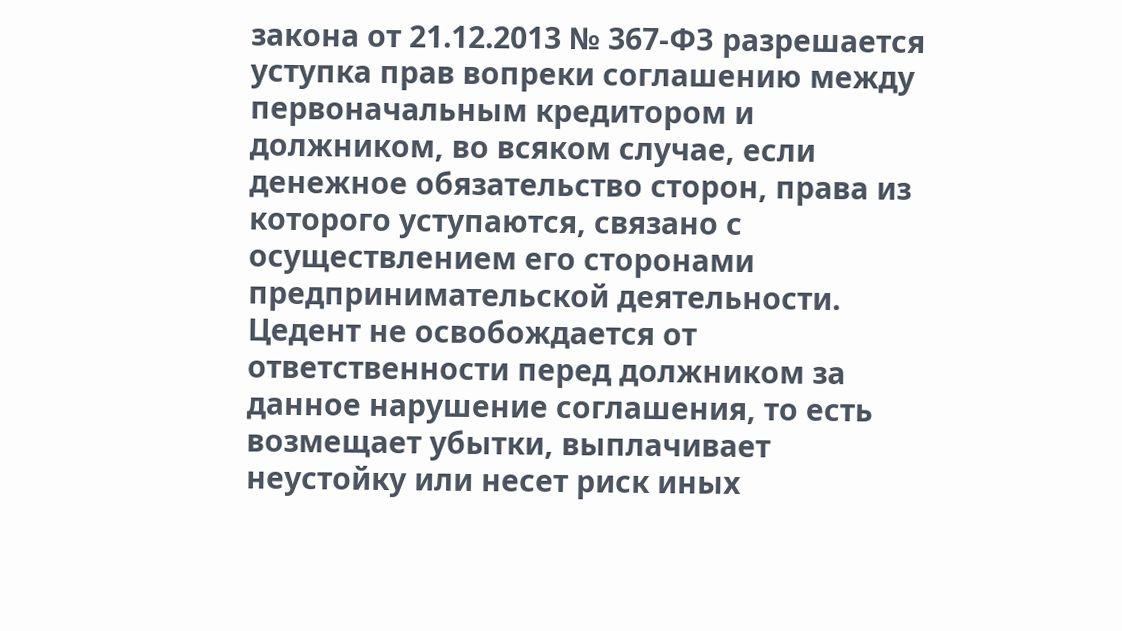закона от 21.12.2013 № 367-ФЗ разрешается уступка прав вопреки соглашению между первоначальным кредитором и должником, во всяком случае, если денежное обязательство сторон, права из которого уступаются, связано с осуществлением его сторонами предпринимательской деятельности. Цедент не освобождается от ответственности перед должником за данное нарушение соглашения, то есть возмещает убытки, выплачивает неустойку или несет риск иных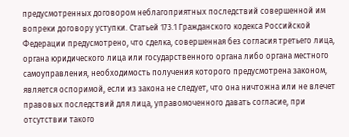предусмотренных договором неблагоприятных последствий совершенной им вопреки договору уступки. Статьей 173.1 Гражданского кодекса Российской Федерации предусмотрено, что сделка, совершенная без согласия третьего лица, органа юридического лица или государственного органа либо органа местного самоуправления, необходимость получения которого предусмотрена законом, является оспоримой, если из закона не следует, что она ничтожна или не влечет правовых последствий для лица, управомоченного давать согласие, при отсутствии такого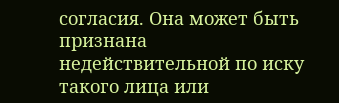согласия. Она может быть признана недействительной по иску такого лица или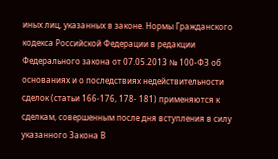иных лиц, указанных в законе. Нормы Гражданского кодекса Российской Федерации в редакции Федерального закона от 07.05.2013 № 100-ФЗ об основаниях и о последствиях недействительности сделок (статьи 166-176, 178- 181) применяются к сделкам, совершенным после дня вступления в силу указанного Закона В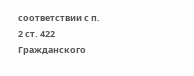соответствии с п. 2 ст. 422 Гражданского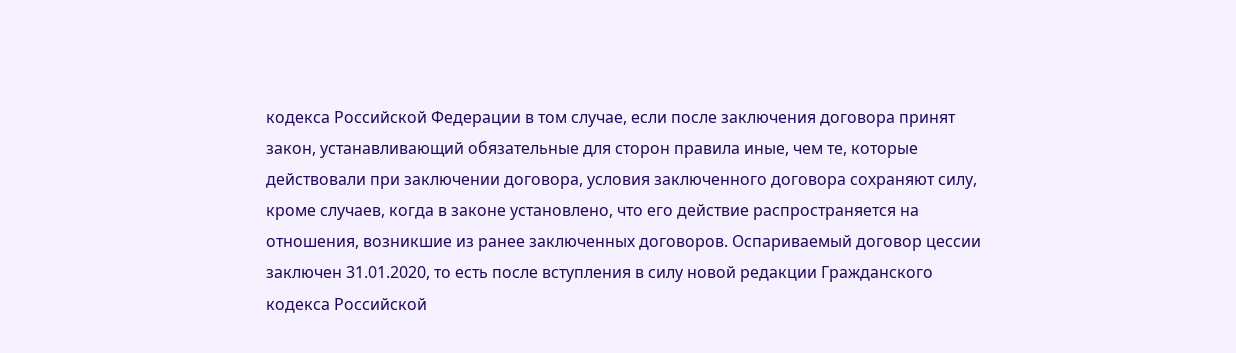кодекса Российской Федерации в том случае, если после заключения договора принят закон, устанавливающий обязательные для сторон правила иные, чем те, которые действовали при заключении договора, условия заключенного договора сохраняют силу, кроме случаев, когда в законе установлено, что его действие распространяется на отношения, возникшие из ранее заключенных договоров. Оспариваемый договор цессии заключен 31.01.2020, то есть после вступления в силу новой редакции Гражданского кодекса Российской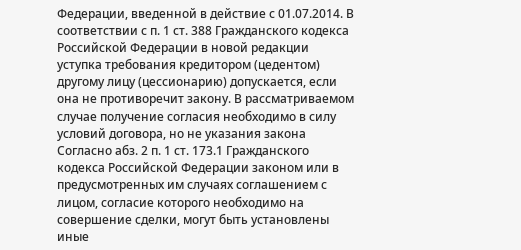Федерации, введенной в действие с 01.07.2014. В соответствии с п. 1 ст. 388 Гражданского кодекса Российской Федерации в новой редакции уступка требования кредитором (цедентом) другому лицу (цессионарию) допускается, если она не противоречит закону. В рассматриваемом случае получение согласия необходимо в силу условий договора, но не указания закона Согласно абз. 2 п. 1 ст. 173.1 Гражданского кодекса Российской Федерации законом или в предусмотренных им случаях соглашением с лицом, согласие которого необходимо на совершение сделки, могут быть установлены иные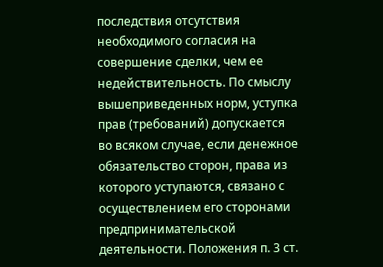последствия отсутствия необходимого согласия на совершение сделки, чем ее недействительность. По смыслу вышеприведенных норм, уступка прав (требований) допускается во всяком случае, если денежное обязательство сторон, права из которого уступаются, связано с осуществлением его сторонами предпринимательской деятельности. Положения п. 3 ст.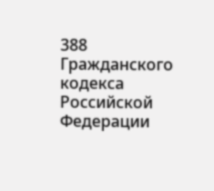388 Гражданского кодекса Российской Федерации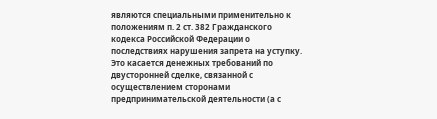являются специальными применительно к положениям п. 2 ст. 382 Гражданского кодекса Российской Федерации о последствиях нарушения запрета на уступку. Это касается денежных требований по двусторонней сделке, связанной с осуществлением сторонами предпринимательской деятельности (а с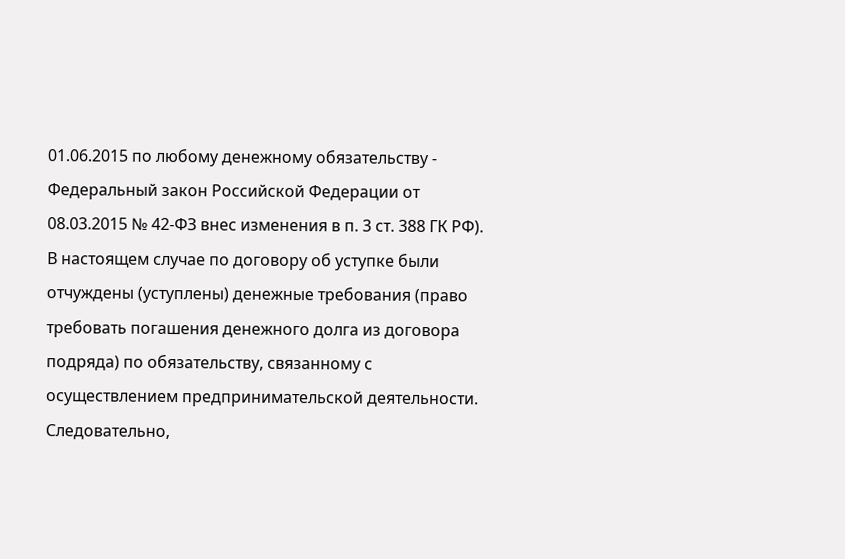01.06.2015 по любому денежному обязательству - Федеральный закон Российской Федерации от 08.03.2015 № 42-ФЗ внес изменения в п. 3 ст. 388 ГК РФ). В настоящем случае по договору об уступке были отчуждены (уступлены) денежные требования (право требовать погашения денежного долга из договора подряда) по обязательству, связанному с осуществлением предпринимательской деятельности. Следовательно,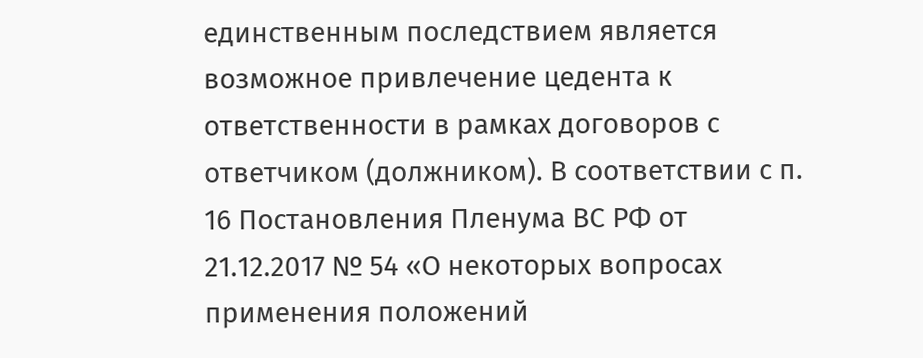единственным последствием является возможное привлечение цедента к ответственности в рамках договоров с ответчиком (должником). В соответствии с п. 16 Постановления Пленума ВС РФ от 21.12.2017 № 54 «О некоторых вопросах применения положений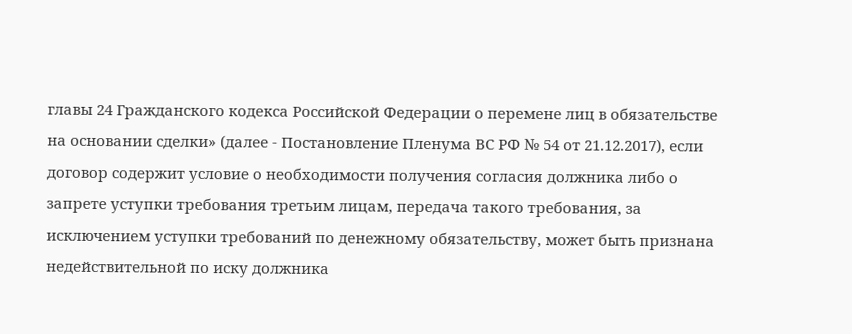главы 24 Гражданского кодекса Российской Федерации о перемене лиц в обязательстве на основании сделки» (далее - Постановление Пленума ВС РФ № 54 от 21.12.2017), если договор содержит условие о необходимости получения согласия должника либо о запрете уступки требования третьим лицам, передача такого требования, за исключением уступки требований по денежному обязательству, может быть признана недействительной по иску должника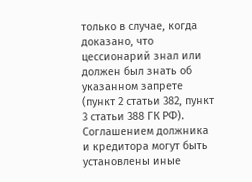только в случае, когда доказано, что цессионарий знал или должен был знать об указанном запрете (пункт 2 статьи 382, пункт 3 статьи 388 ГК РФ). Соглашением должника и кредитора могут быть установлены иные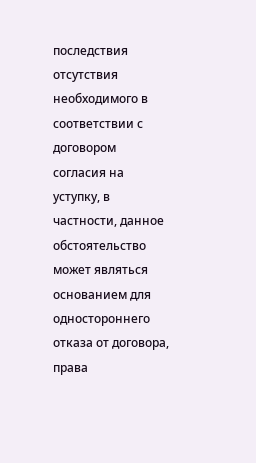последствия отсутствия необходимого в соответствии с договором согласия на уступку, в частности, данное обстоятельство может являться основанием для одностороннего отказа от договора, права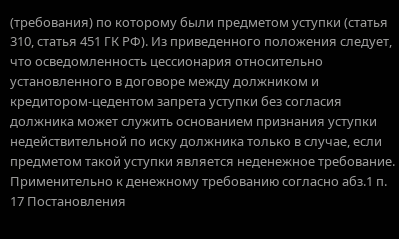(требования) по которому были предметом уступки (статья 310, статья 451 ГК РФ). Из приведенного положения следует, что осведомленность цессионария относительно установленного в договоре между должником и кредитором-цедентом запрета уступки без согласия должника может служить основанием признания уступки недействительной по иску должника только в случае, если предметом такой уступки является неденежное требование. Применительно к денежному требованию согласно абз.1 п. 17 Постановления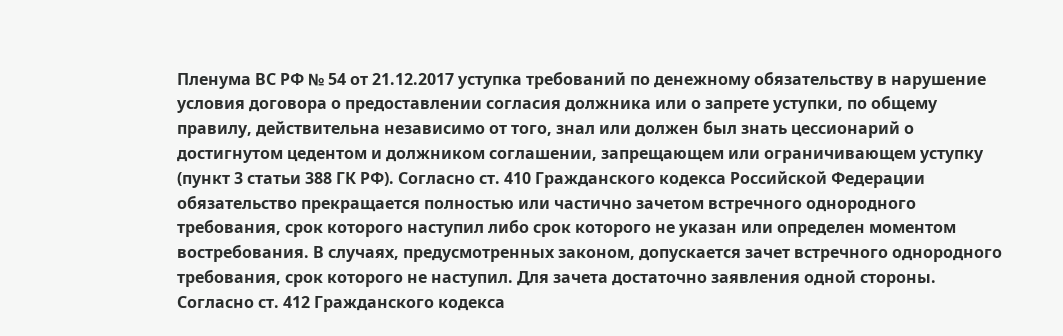Пленума ВС РФ № 54 от 21.12.2017 уступка требований по денежному обязательству в нарушение условия договора о предоставлении согласия должника или о запрете уступки, по общему правилу, действительна независимо от того, знал или должен был знать цессионарий о достигнутом цедентом и должником соглашении, запрещающем или ограничивающем уступку (пункт 3 статьи 388 ГК РФ). Согласно ст. 410 Гражданского кодекса Российской Федерации обязательство прекращается полностью или частично зачетом встречного однородного требования, срок которого наступил либо срок которого не указан или определен моментом востребования. В случаях, предусмотренных законом, допускается зачет встречного однородного требования, срок которого не наступил. Для зачета достаточно заявления одной стороны. Согласно ст. 412 Гражданского кодекса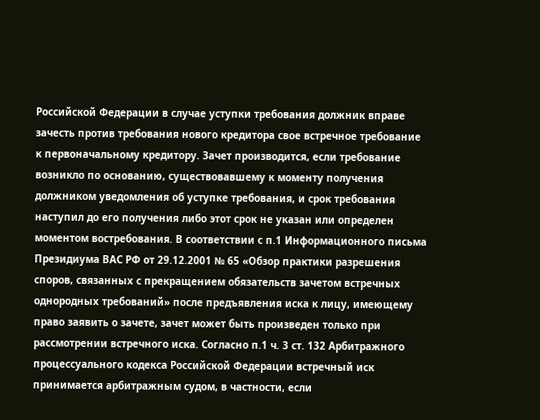Российской Федерации в случае уступки требования должник вправе зачесть против требования нового кредитора свое встречное требование к первоначальному кредитору. Зачет производится, если требование возникло по основанию, существовавшему к моменту получения должником уведомления об уступке требования, и срок требования наступил до его получения либо этот срок не указан или определен моментом востребования. В соответствии с п.1 Информационного письма Президиума ВАС РФ от 29.12.2001 № 65 «Обзор практики разрешения споров, связанных с прекращением обязательств зачетом встречных однородных требований» после предъявления иска к лицу, имеющему право заявить о зачете, зачет может быть произведен только при рассмотрении встречного иска. Согласно п.1 ч. 3 ст. 132 Арбитражного процессуального кодекса Российской Федерации встречный иск принимается арбитражным судом, в частности, если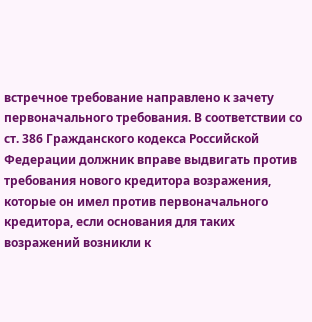встречное требование направлено к зачету первоначального требования. В соответствии со ст. 386 Гражданского кодекса Российской Федерации должник вправе выдвигать против требования нового кредитора возражения, которые он имел против первоначального кредитора, если основания для таких возражений возникли к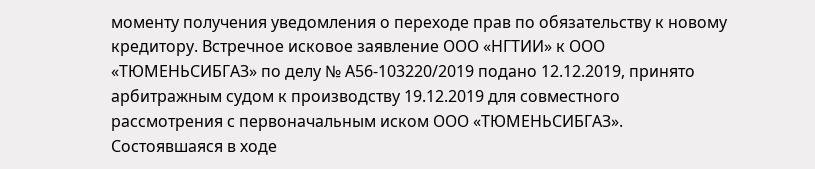моменту получения уведомления о переходе прав по обязательству к новому кредитору. Встречное исковое заявление ООО «НГТИИ» к ООО «ТЮМЕНЬСИБГАЗ» по делу № А56-103220/2019 подано 12.12.2019, принято арбитражным судом к производству 19.12.2019 для совместного рассмотрения с первоначальным иском ООО «ТЮМЕНЬСИБГАЗ». Состоявшаяся в ходе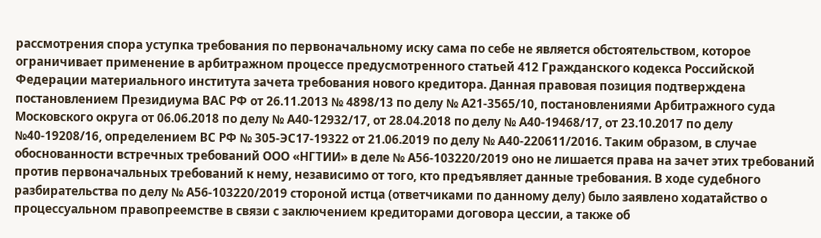рассмотрения спора уступка требования по первоначальному иску сама по себе не является обстоятельством, которое ограничивает применение в арбитражном процессе предусмотренного статьей 412 Гражданского кодекса Российской Федерации материального института зачета требования нового кредитора. Данная правовая позиция подтверждена постановлением Президиума ВАС РФ от 26.11.2013 № 4898/13 по делу № А21-3565/10, постановлениями Арбитражного суда Московского округа от 06.06.2018 по делу № А40-12932/17, от 28.04.2018 по делу № А40-19468/17, от 23.10.2017 по делу №40-19208/16, определением ВС РФ № 305-ЭС17-19322 от 21.06.2019 по делу № А40-220611/2016. Таким образом, в случае обоснованности встречных требований ООО «НГТИИ» в деле № А56-103220/2019 оно не лишается права на зачет этих требований против первоначальных требований к нему, независимо от того, кто предъявляет данные требования. В ходе судебного разбирательства по делу № А56-103220/2019 стороной истца (ответчиками по данному делу) было заявлено ходатайство о процессуальном правопреемстве в связи с заключением кредиторами договора цессии, а также об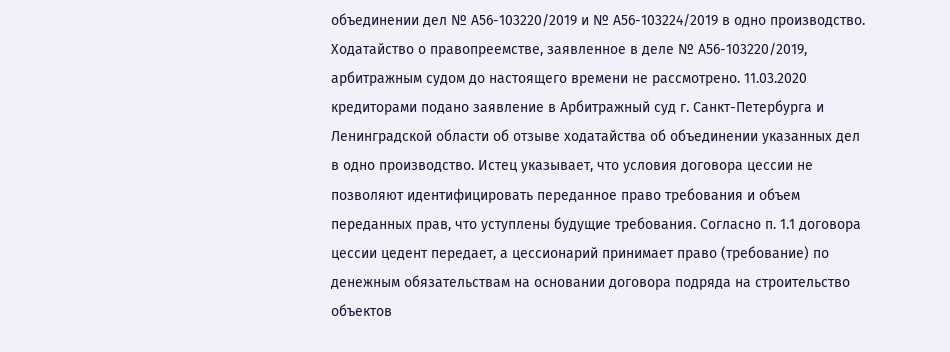объединении дел № А56-103220/2019 и № А56-103224/2019 в одно производство. Ходатайство о правопреемстве, заявленное в деле № А56-103220/2019, арбитражным судом до настоящего времени не рассмотрено. 11.03.2020 кредиторами подано заявление в Арбитражный суд г. Санкт-Петербурга и Ленинградской области об отзыве ходатайства об объединении указанных дел в одно производство. Истец указывает, что условия договора цессии не позволяют идентифицировать переданное право требования и объем переданных прав, что уступлены будущие требования. Согласно п. 1.1 договора цессии цедент передает, а цессионарий принимает право (требование) по денежным обязательствам на основании договора подряда на строительство объектов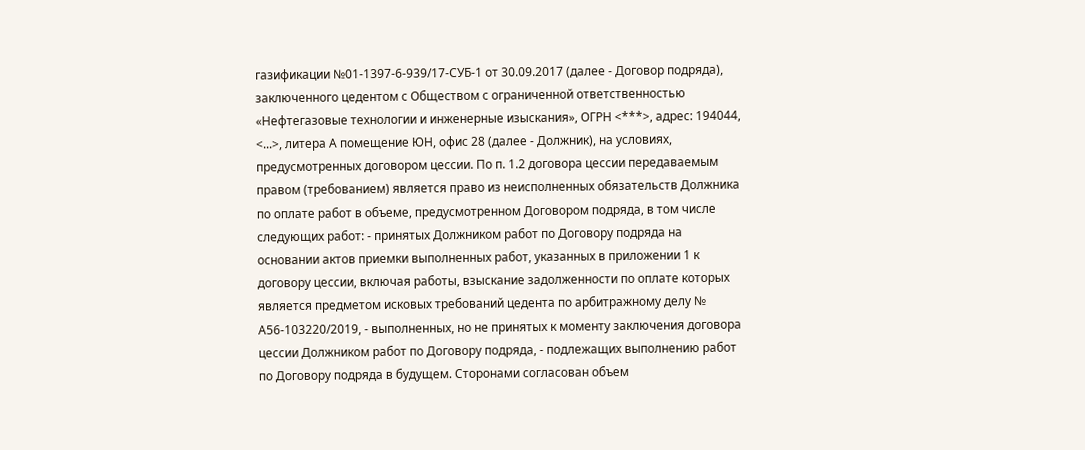газификации №01-1397-6-939/17-СУБ-1 от 30.09.2017 (далее - Договор подряда), заключенного цедентом с Обществом с ограниченной ответственностью «Нефтегазовые технологии и инженерные изыскания», ОГРН <***>, адрес: 194044, <...>, литера А помещение ЮН, офис 28 (далее - Должник), на условиях, предусмотренных договором цессии. По п. 1.2 договора цессии передаваемым правом (требованием) является право из неисполненных обязательств Должника по оплате работ в объеме, предусмотренном Договором подряда, в том числе следующих работ: - принятых Должником работ по Договору подряда на основании актов приемки выполненных работ, указанных в приложении 1 к договору цессии, включая работы, взыскание задолженности по оплате которых является предметом исковых требований цедента по арбитражному делу № А56-103220/2019, - выполненных, но не принятых к моменту заключения договора цессии Должником работ по Договору подряда, - подлежащих выполнению работ по Договору подряда в будущем. Сторонами согласован объем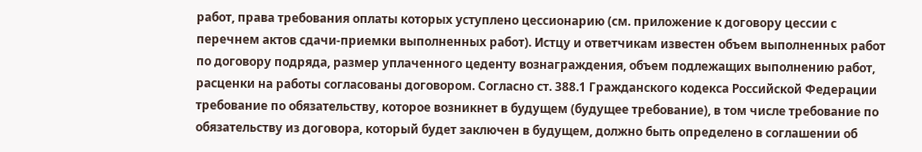работ, права требования оплаты которых уступлено цессионарию (см. приложение к договору цессии с перечнем актов сдачи-приемки выполненных работ). Истцу и ответчикам известен объем выполненных работ по договору подряда, размер уплаченного цеденту вознаграждения, объем подлежащих выполнению работ, расценки на работы согласованы договором. Согласно ст. 388.1 Гражданского кодекса Российской Федерации требование по обязательству, которое возникнет в будущем (будущее требование), в том числе требование по обязательству из договора, который будет заключен в будущем, должно быть определено в соглашении об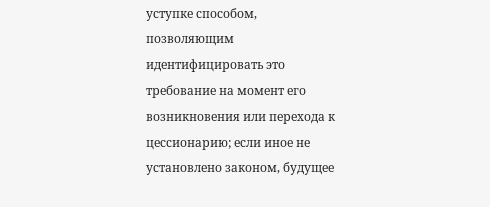уступке способом, позволяющим идентифицировать это требование на момент его возникновения или перехода к цессионарию; если иное не установлено законом, будущее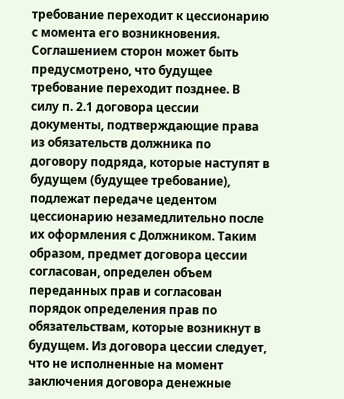требование переходит к цессионарию с момента его возникновения. Соглашением сторон может быть предусмотрено, что будущее требование переходит позднее. В силу п. 2.1 договора цессии документы, подтверждающие права из обязательств должника по договору подряда, которые наступят в будущем (будущее требование), подлежат передаче цедентом цессионарию незамедлительно после их оформления с Должником. Таким образом, предмет договора цессии согласован, определен объем переданных прав и согласован порядок определения прав по обязательствам, которые возникнут в будущем. Из договора цессии следует, что не исполненные на момент заключения договора денежные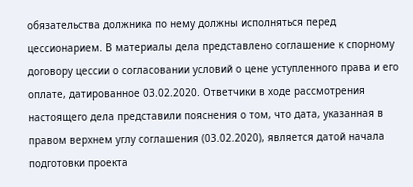обязательства должника по нему должны исполняться перед цессионарием. В материалы дела представлено соглашение к спорному договору цессии о согласовании условий о цене уступленного права и его оплате, датированное 03.02.2020. Ответчики в ходе рассмотрения настоящего дела представили пояснения о том, что дата, указанная в правом верхнем углу соглашения (03.02.2020), является датой начала подготовки проекта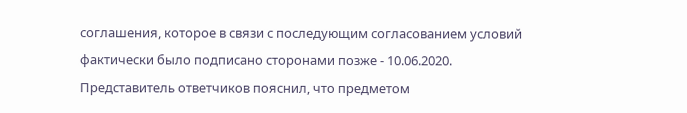соглашения, которое в связи с последующим согласованием условий фактически было подписано сторонами позже - 10.06.2020. Представитель ответчиков пояснил, что предметом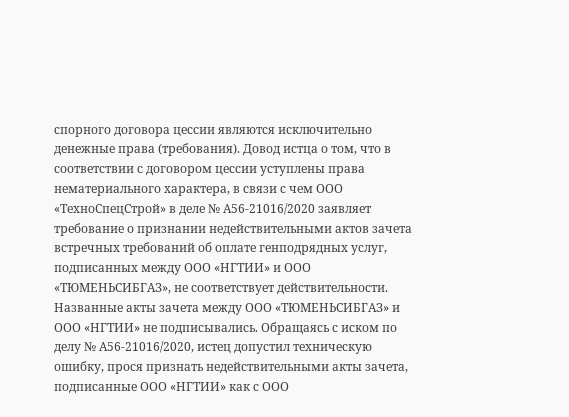спорного договора цессии являются исключительно денежные права (требования). Довод истца о том, что в соответствии с договором цессии уступлены права нематериального характера, в связи с чем ООО «ТехноСпецСтрой» в деле № А56-21016/2020 заявляет требование о признании недействительными актов зачета встречных требований об оплате генподрядных услуг, подписанных между ООО «НГТИИ» и ООО «ТЮМЕНЬСИБГАЗ», не соответствует действительности. Названные акты зачета между ООО «ТЮМЕНЬСИБГАЗ» и ООО «НГТИИ» не подписывались. Обращаясь с иском по делу № А56-21016/2020, истец допустил техническую ошибку, прося признать недействительными акты зачета, подписанные ООО «НГТИИ» как с ООО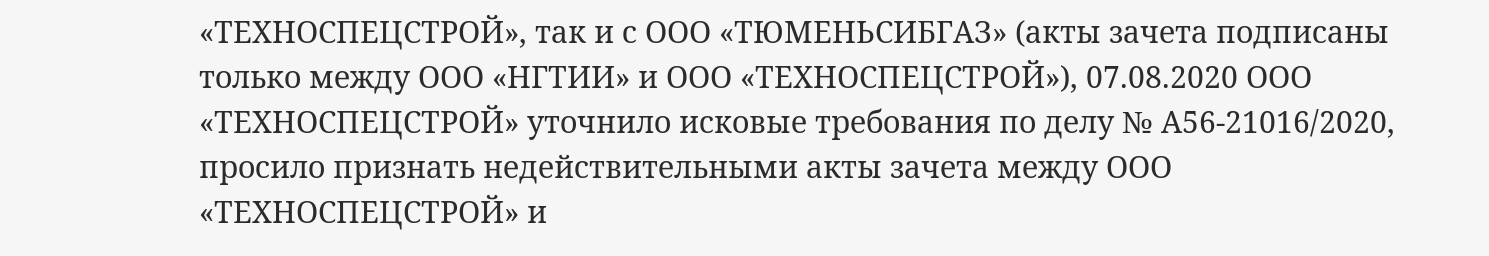«ТЕХНОСПЕЦСТРОЙ», так и с ООО «ТЮМЕНЬСИБГАЗ» (акты зачета подписаны только между ООО «НГТИИ» и ООО «ТЕХНОСПЕЦСТРОЙ»), 07.08.2020 ООО «ТЕХНОСПЕЦСТРОЙ» уточнило исковые требования по делу № А56-21016/2020, просило признать недействительными акты зачета между ООО «ТЕХНОСПЕЦСТРОЙ» и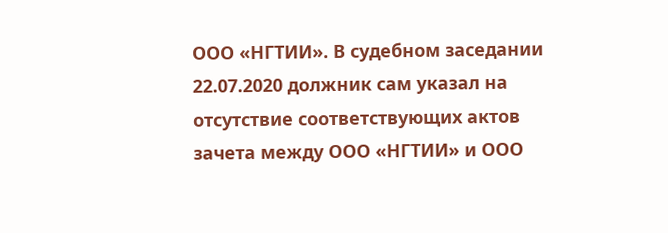ООО «НГТИИ». В судебном заседании 22.07.2020 должник сам указал на отсутствие соответствующих актов зачета между ООО «НГТИИ» и ООО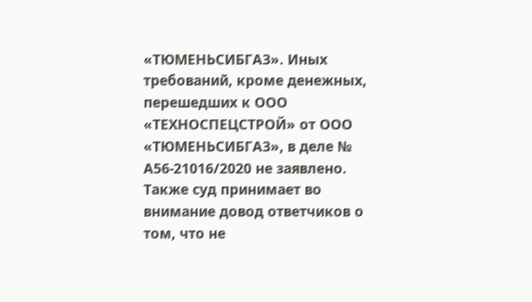«ТЮМЕНЬСИБГАЗ». Иных требований, кроме денежных, перешедших к ООО «ТЕХНОСПЕЦСТРОЙ» от ООО «ТЮМЕНЬСИБГАЗ», в деле № А56-21016/2020 не заявлено. Также суд принимает во внимание довод ответчиков о том, что не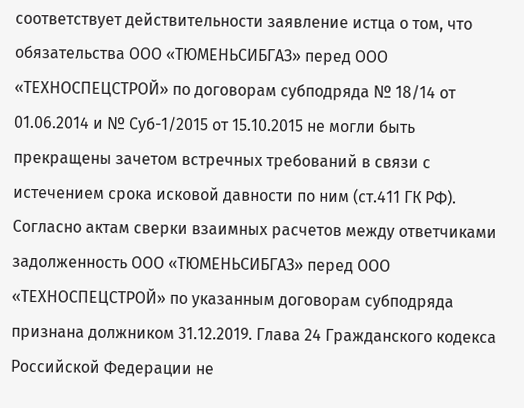соответствует действительности заявление истца о том, что обязательства ООО «ТЮМЕНЬСИБГАЗ» перед ООО «ТЕХНОСПЕЦСТРОЙ» по договорам субподряда № 18/14 от 01.06.2014 и № Суб-1/2015 от 15.10.2015 не могли быть прекращены зачетом встречных требований в связи с истечением срока исковой давности по ним (ст.411 ГК РФ). Согласно актам сверки взаимных расчетов между ответчиками задолженность ООО «ТЮМЕНЬСИБГАЗ» перед ООО «ТЕХНОСПЕЦСТРОЙ» по указанным договорам субподряда признана должником 31.12.2019. Глава 24 Гражданского кодекса Российской Федерации не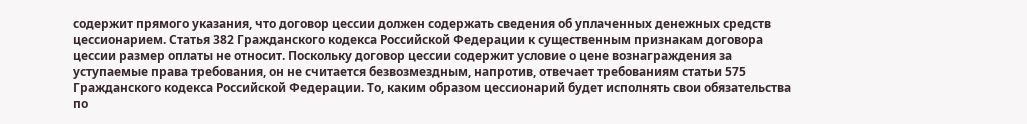содержит прямого указания, что договор цессии должен содержать сведения об уплаченных денежных средств цессионарием. Статья 382 Гражданского кодекса Российской Федерации к существенным признакам договора цессии размер оплаты не относит. Поскольку договор цессии содержит условие о цене вознаграждения за уступаемые права требования, он не считается безвозмездным, напротив, отвечает требованиям статьи 575 Гражданского кодекса Российской Федерации. То, каким образом цессионарий будет исполнять свои обязательства по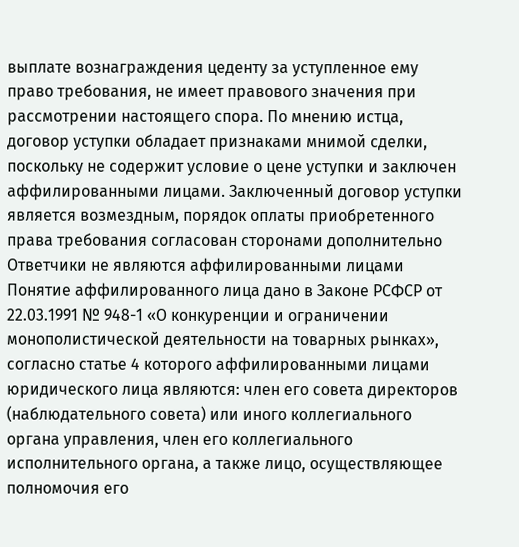выплате вознаграждения цеденту за уступленное ему право требования, не имеет правового значения при рассмотрении настоящего спора. По мнению истца, договор уступки обладает признаками мнимой сделки, поскольку не содержит условие о цене уступки и заключен аффилированными лицами. Заключенный договор уступки является возмездным, порядок оплаты приобретенного права требования согласован сторонами дополнительно Ответчики не являются аффилированными лицами Понятие аффилированного лица дано в Законе РСФСР от 22.03.1991 № 948-1 «О конкуренции и ограничении монополистической деятельности на товарных рынках», согласно статье 4 которого аффилированными лицами юридического лица являются: член его совета директоров (наблюдательного совета) или иного коллегиального органа управления, член его коллегиального исполнительного органа, а также лицо, осуществляющее полномочия его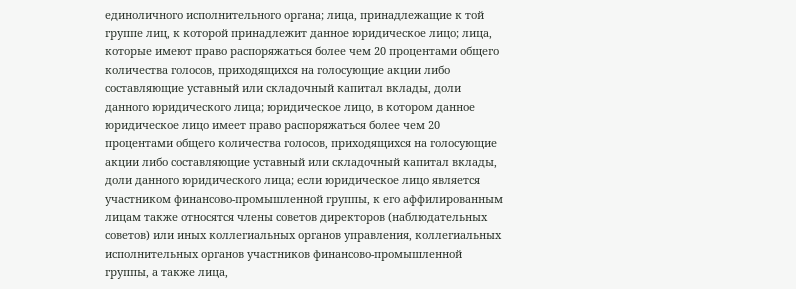единоличного исполнительного органа; лица, принадлежащие к той группе лиц, к которой принадлежит данное юридическое лицо; лица, которые имеют право распоряжаться более чем 20 процентами общего количества голосов, приходящихся на голосующие акции либо составляющие уставный или складочный капитал вклады, доли данного юридического лица; юридическое лицо, в котором данное юридическое лицо имеет право распоряжаться более чем 20 процентами общего количества голосов, приходящихся на голосующие акции либо составляющие уставный или складочный капитал вклады, доли данного юридического лица; если юридическое лицо является участником финансово-промышленной группы, к его аффилированным лицам также относятся члены советов директоров (наблюдательных советов) или иных коллегиальных органов управления, коллегиальных исполнительных органов участников финансово-промышленной группы, а также лица,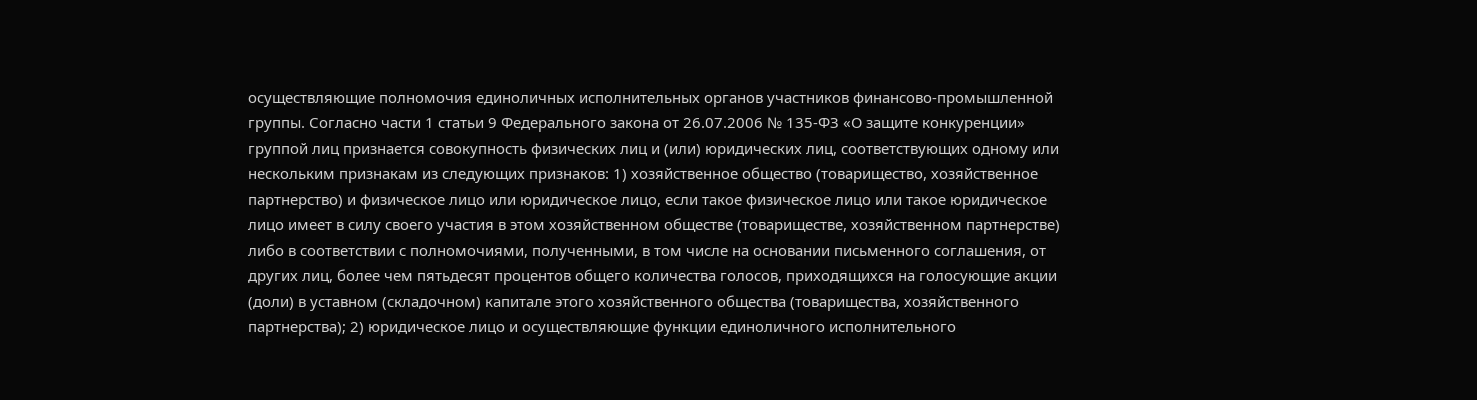осуществляющие полномочия единоличных исполнительных органов участников финансово-промышленной группы. Согласно части 1 статьи 9 Федерального закона от 26.07.2006 № 135-ФЗ «О защите конкуренции» группой лиц признается совокупность физических лиц и (или) юридических лиц, соответствующих одному или нескольким признакам из следующих признаков: 1) хозяйственное общество (товарищество, хозяйственное партнерство) и физическое лицо или юридическое лицо, если такое физическое лицо или такое юридическое лицо имеет в силу своего участия в этом хозяйственном обществе (товариществе, хозяйственном партнерстве) либо в соответствии с полномочиями, полученными, в том числе на основании письменного соглашения, от других лиц, более чем пятьдесят процентов общего количества голосов, приходящихся на голосующие акции (доли) в уставном (складочном) капитале этого хозяйственного общества (товарищества, хозяйственного партнерства); 2) юридическое лицо и осуществляющие функции единоличного исполнительного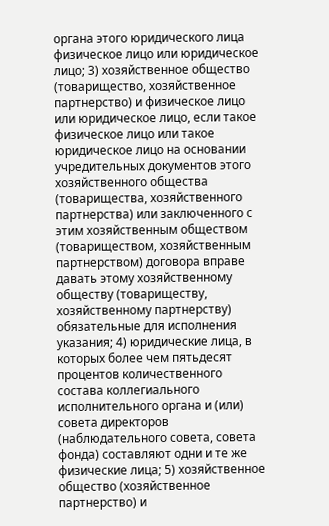органа этого юридического лица физическое лицо или юридическое лицо; 3) хозяйственное общество (товарищество, хозяйственное партнерство) и физическое лицо или юридическое лицо, если такое физическое лицо или такое юридическое лицо на основании учредительных документов этого хозяйственного общества (товарищества, хозяйственного партнерства) или заключенного с этим хозяйственным обществом (товариществом, хозяйственным партнерством) договора вправе давать этому хозяйственному обществу (товариществу, хозяйственному партнерству) обязательные для исполнения указания; 4) юридические лица, в которых более чем пятьдесят процентов количественного состава коллегиального исполнительного органа и (или) совета директоров (наблюдательного совета, совета фонда) составляют одни и те же физические лица; 5) хозяйственное общество (хозяйственное партнерство) и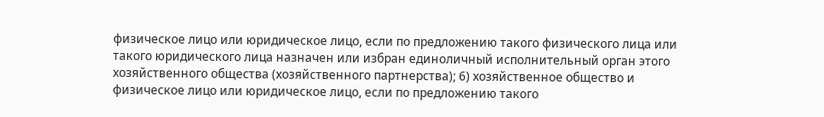физическое лицо или юридическое лицо, если по предложению такого физического лица или такого юридического лица назначен или избран единоличный исполнительный орган этого хозяйственного общества (хозяйственного партнерства); 6) хозяйственное общество и физическое лицо или юридическое лицо, если по предложению такого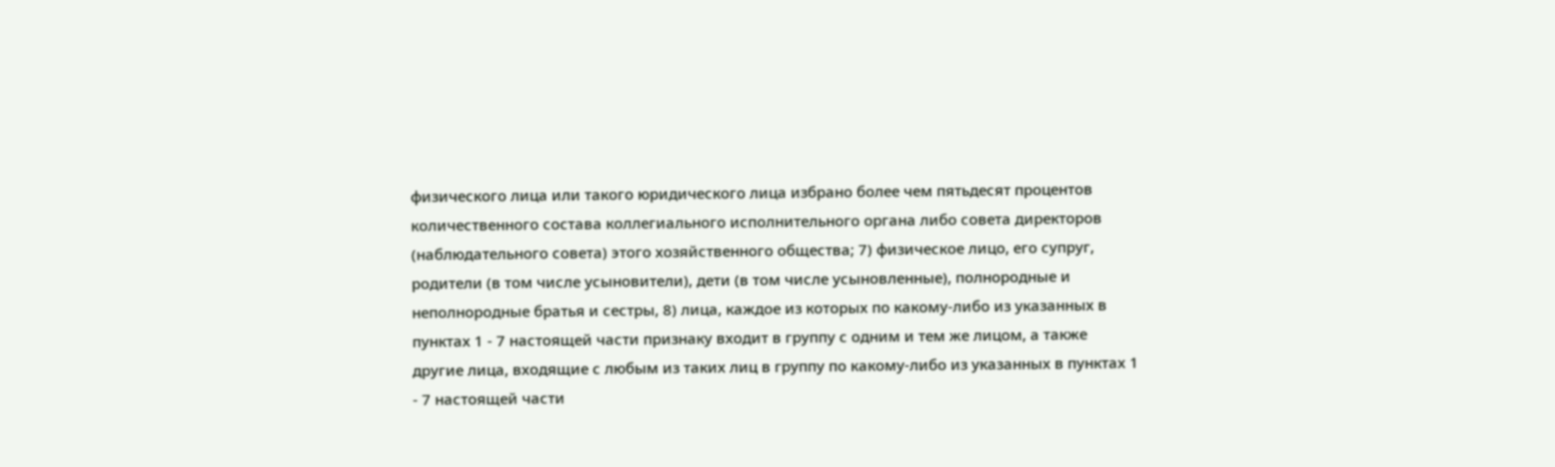физического лица или такого юридического лица избрано более чем пятьдесят процентов количественного состава коллегиального исполнительного органа либо совета директоров (наблюдательного совета) этого хозяйственного общества; 7) физическое лицо, его супруг, родители (в том числе усыновители), дети (в том числе усыновленные), полнородные и неполнородные братья и сестры, 8) лица, каждое из которых по какому-либо из указанных в пунктах 1 - 7 настоящей части признаку входит в группу с одним и тем же лицом, а также другие лица, входящие с любым из таких лиц в группу по какому-либо из указанных в пунктах 1 - 7 настоящей части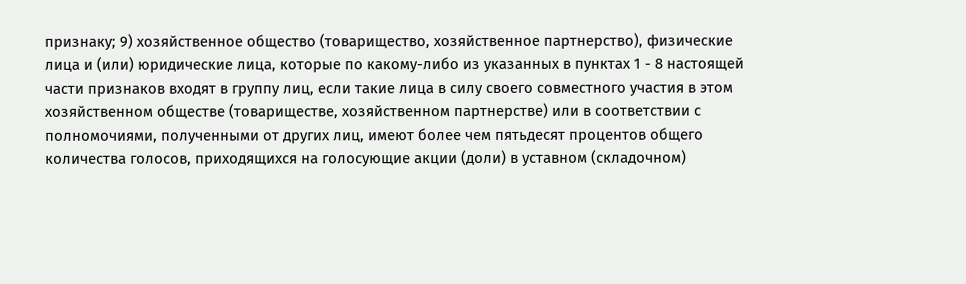признаку; 9) хозяйственное общество (товарищество, хозяйственное партнерство), физические лица и (или) юридические лица, которые по какому-либо из указанных в пунктах 1 - 8 настоящей части признаков входят в группу лиц, если такие лица в силу своего совместного участия в этом хозяйственном обществе (товариществе, хозяйственном партнерстве) или в соответствии с полномочиями, полученными от других лиц, имеют более чем пятьдесят процентов общего количества голосов, приходящихся на голосующие акции (доли) в уставном (складочном)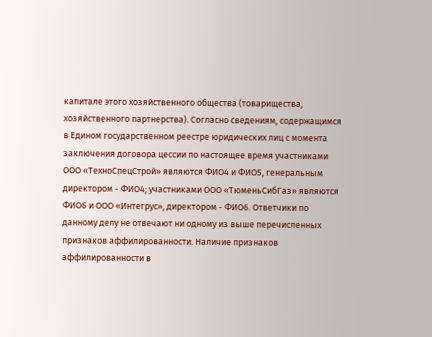капитале этого хозяйственного общества (товарищества, хозяйственного партнерства). Согласно сведениям, содержащимся в Едином государственном реестре юридических лиц с момента заключения договора цессии по настоящее время участниками ООО «ТехноСпецСтрой» являются ФИО4 и ФИО5, генеральным директором - ФИО4; участниками ООО «ТюменьСибГаз» являются ФИО6 и ООО «Интегрус», директором - ФИО6. Ответчики по данному делу не отвечают ни одному из выше перечисленных признаков аффилированности. Наличие признаков аффилированности в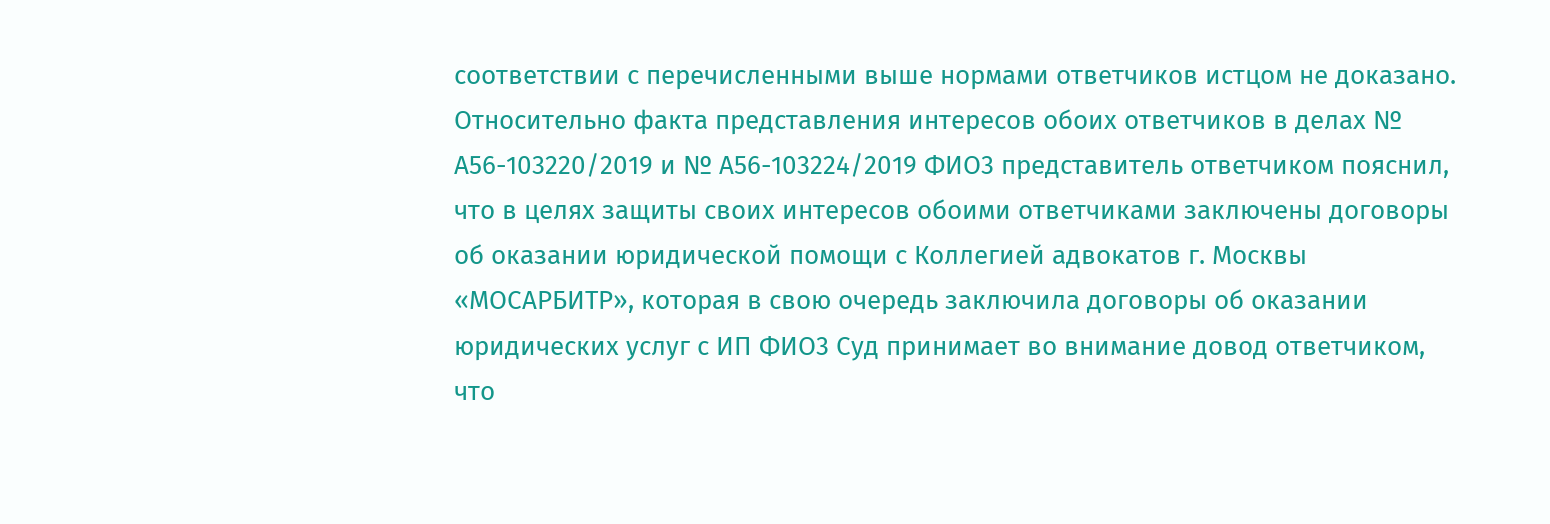соответствии с перечисленными выше нормами ответчиков истцом не доказано. Относительно факта представления интересов обоих ответчиков в делах № А56-103220/2019 и № А56-103224/2019 ФИО3 представитель ответчиком пояснил, что в целях защиты своих интересов обоими ответчиками заключены договоры об оказании юридической помощи с Коллегией адвокатов г. Москвы «МОСАРБИТР», которая в свою очередь заключила договоры об оказании юридических услуг с ИП ФИО3 Суд принимает во внимание довод ответчиком, что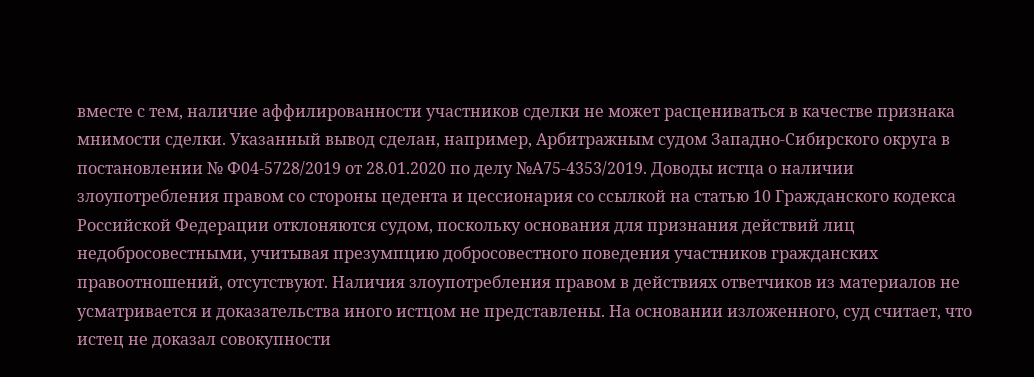вместе с тем, наличие аффилированности участников сделки не может расцениваться в качестве признака мнимости сделки. Указанный вывод сделан, например, Арбитражным судом Западно-Сибирского округа в постановлении № Ф04-5728/2019 от 28.01.2020 по делу №А75-4353/2019. Доводы истца о наличии злоупотребления правом со стороны цедента и цессионария со ссылкой на статью 10 Гражданского кодекса Российской Федерации отклоняются судом, поскольку основания для признания действий лиц недобросовестными, учитывая презумпцию добросовестного поведения участников гражданских правоотношений, отсутствуют. Наличия злоупотребления правом в действиях ответчиков из материалов не усматривается и доказательства иного истцом не представлены. На основании изложенного, суд считает, что истец не доказал совокупности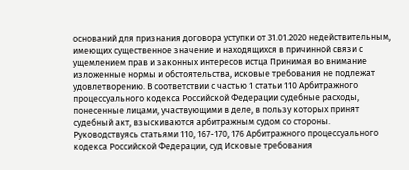оснований для признания договора уступки от 31.01.2020 недействительным, имеющих существенное значение и находящихся в причинной связи с ущемлением прав и законных интересов истца Принимая во внимание изложенные нормы и обстоятельства, исковые требования не подлежат удовлетворению. В соответствии с частью 1 статьи 110 Арбитражного процессуального кодекса Российской Федерации судебные расходы, понесенные лицами, участвующими в деле, в пользу которых принят судебный акт, взыскиваются арбитражным судом со стороны. Руководствуясь статьями 110, 167-170, 176 Арбитражного процессуального кодекса Российской Федерации, суд Исковые требования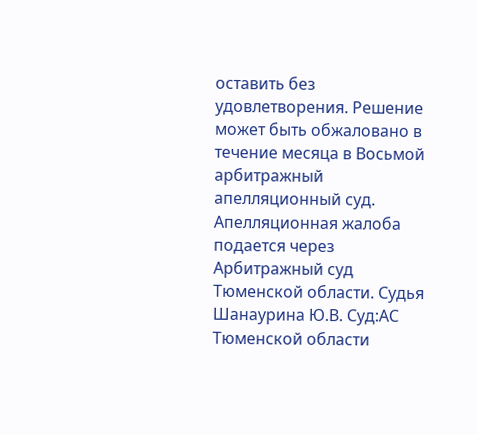оставить без удовлетворения. Решение может быть обжаловано в течение месяца в Восьмой арбитражный апелляционный суд. Апелляционная жалоба подается через Арбитражный суд Тюменской области. Судья Шанаурина Ю.В. Суд:АС Тюменской области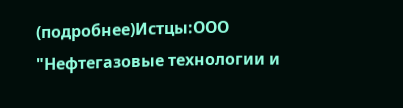(подробнее)Истцы:ООО "Нефтегазовые технологии и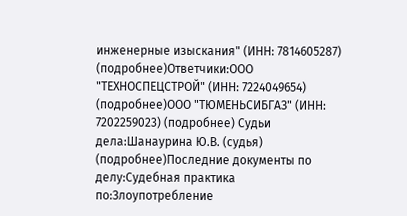инженерные изыскания" (ИНН: 7814605287) (подробнее)Ответчики:ООО "ТЕХНОСПЕЦСТРОЙ" (ИНН: 7224049654) (подробнее)ООО "ТЮМЕНЬСИБГАЗ" (ИНН: 7202259023) (подробнее) Судьи дела:Шанаурина Ю.В. (судья) (подробнее)Последние документы по делу:Судебная практика по:Злоупотребление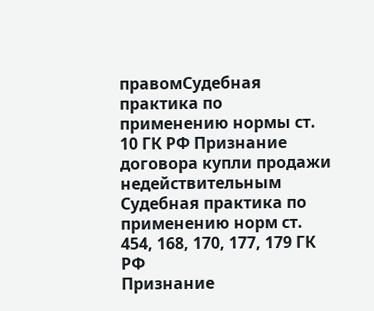правомСудебная практика по применению нормы ст. 10 ГК РФ Признание договора купли продажи недействительным Судебная практика по применению норм ст. 454, 168, 170, 177, 179 ГК РФ
Признание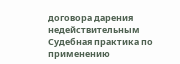договора дарения недействительным Судебная практика по применению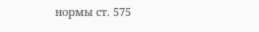нормы ст. 575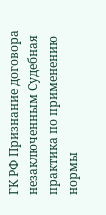ГК РФ Признание договора незаключенным Судебная практика по применению нормы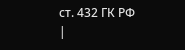ст. 432 ГК РФ |